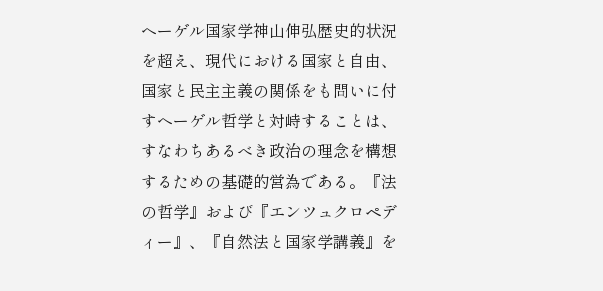ヘーゲル国家学神山伸弘歴史的状況を超え、現代における国家と自由、国家と民主主義の関係をも問いに付すヘーゲル哲学と対峙することは、すなわちあるべき政治の理念を構想するための基礎的営為である。『法の哲学』および『エンツュクロペディー』、『自然法と国家学講義』を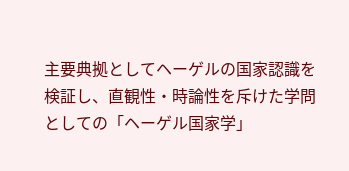主要典拠としてヘーゲルの国家認識を検証し、直観性・時論性を斥けた学問としての「ヘーゲル国家学」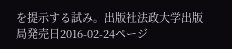を提示する試み。出版社法政大学出版局発売日2016-02-24ページ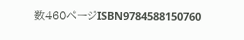数460ページISBN9784588150760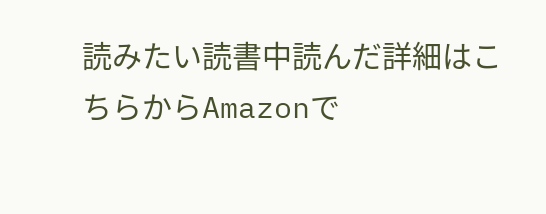読みたい読書中読んだ詳細はこちらからAmazonで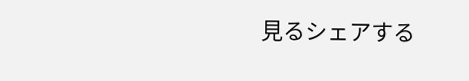見るシェアする